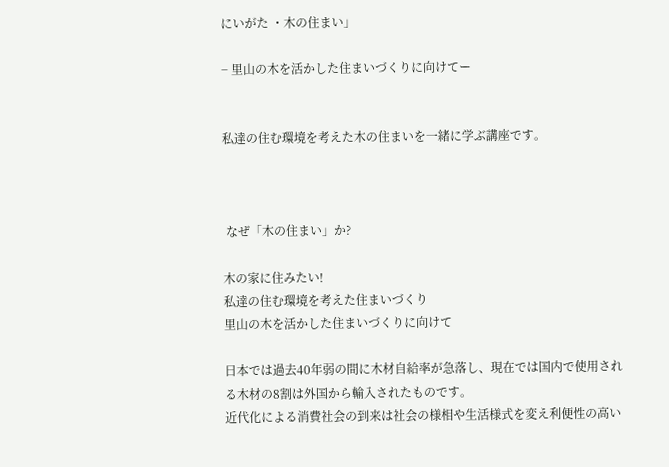にいがた ・木の住まい」

− 里山の木を活かした住まいづくりに向けてー


私達の住む環境を考えた木の住まいを一緒に学ぶ講座です。



 なぜ「木の住まい」か?

木の家に住みたい!
私達の住む環境を考えた住まいづくり
里山の木を活かした住まいづくりに向けて

日本では過去40年弱の間に木材自給率が急落し、現在では国内で使用される木材の8割は外国から輸入されたものです。
近代化による消費社会の到来は社会の様相や生活様式を変え利便性の高い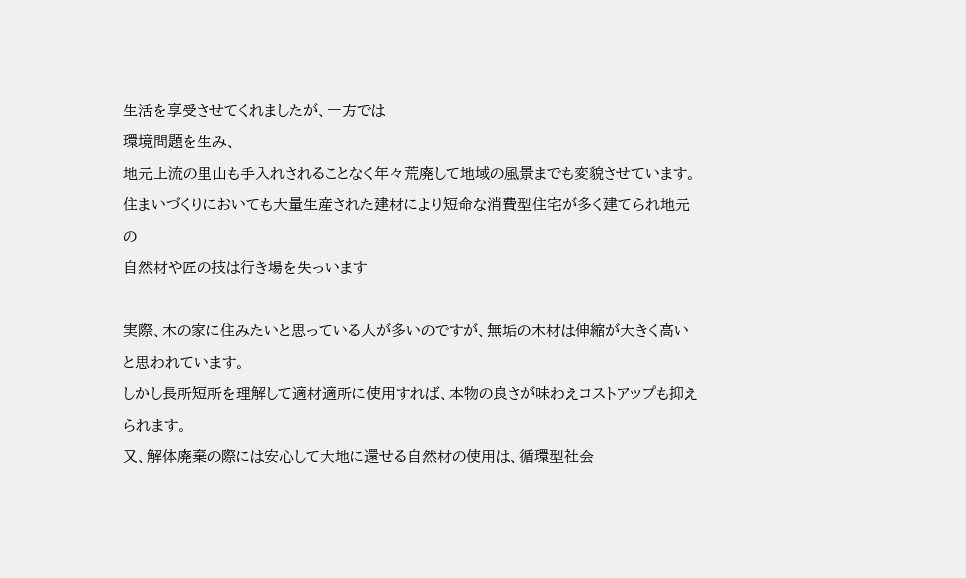生活を享受させてくれましたが、一方では
環境問題を生み、
地元上流の里山も手入れされることなく年々荒廃して地域の風景までも変貌させています。
住まいづくりにおいても大量生産された建材により短命な消費型住宅が多く建てられ地元の
自然材や匠の技は行き場を失っいます

実際、木の家に住みたいと思っている人が多いのですが、無垢の木材は伸縮が大きく高いと思われています。
しかし長所短所を理解して適材適所に使用すれば、本物の良さが味わえコストアップも抑えられます。
又、解体廃棄の際には安心して大地に還せる自然材の使用は、循環型社会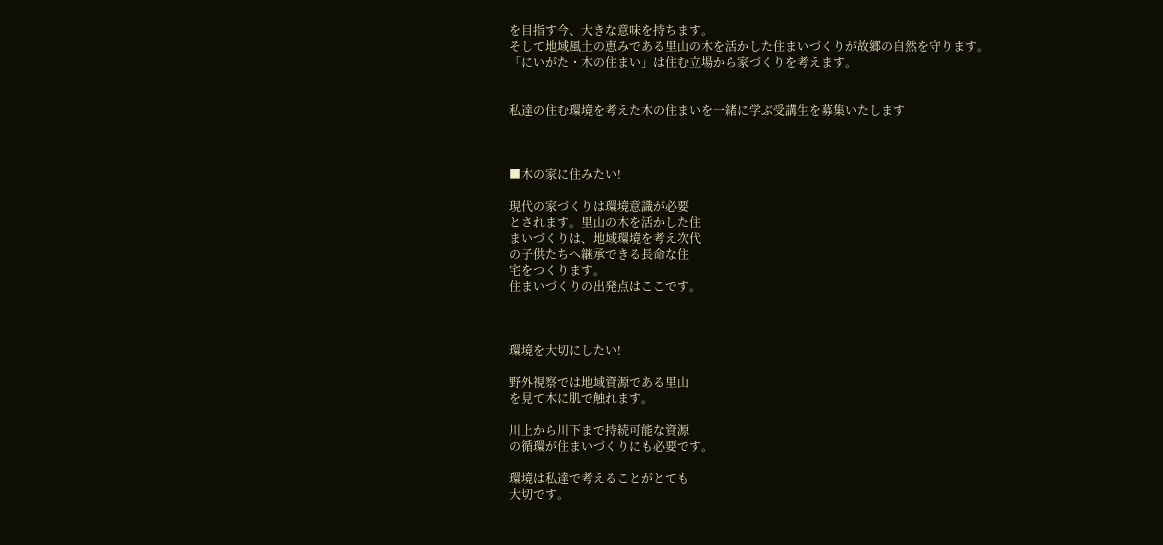を目指す今、大きな意味を持ちます。
そして地域風土の恵みである里山の木を活かした住まいづくりが故郷の自然を守ります。
「にいがた・木の住まい」は住む立場から家づくりを考えます。


私達の住む環境を考えた木の住まいを一緒に学ぶ受講生を募集いたします



■木の家に住みたい!

現代の家づくりは環境意識が必要
とされます。里山の木を活かした住
まいづくりは、地域環境を考え次代
の子供たちへ継承できる長命な住
宅をつくります。
住まいづくりの出発点はここです。



環境を大切にしたい!

野外視察では地域資源である里山
を見て木に肌で触れます。

川上から川下まで持続可能な資源
の循環が住まいづくりにも必要です。

環境は私達で考えることがとても
大切です。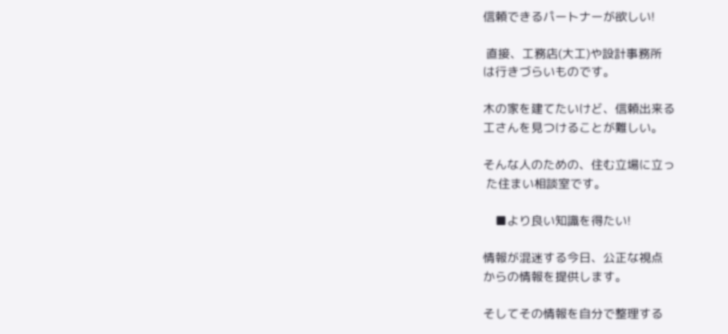信頼できるパートナーが欲しい!

 直接、工務店(大工)や設計事務所
は行きづらいものです。

木の家を建てたいけど、信頼出来る
工さんを見つけることが難しい。

そんな人のための、住む立場に立っ
 た住まい相談室です。

    ■より良い知識を得たい!

情報が混迷する今日、公正な視点
からの情報を提供します。

そしてその情報を自分で整理する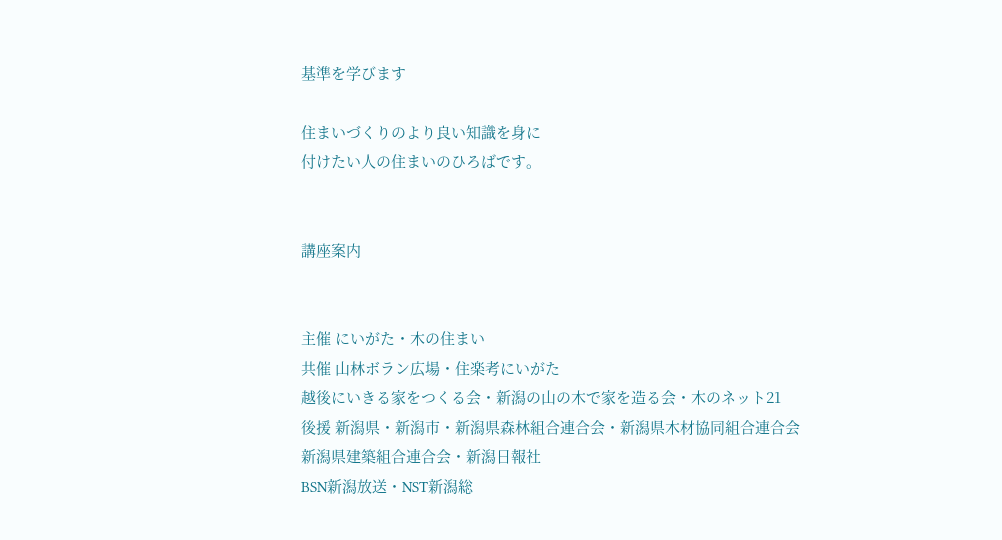基準を学びます

住まいづくりのより良い知識を身に
付けたい人の住まいのひろばです。


講座案内


主催 にいがた・木の住まい
共催 山林ボラン広場・住楽考にいがた
越後にいきる家をつくる会・新潟の山の木で家を造る会・木のネット21
後援 新潟県・新潟市・新潟県森林組合連合会・新潟県木材協同組合連合会
新潟県建築組合連合会・新潟日報社
BSN新潟放送・NST新潟総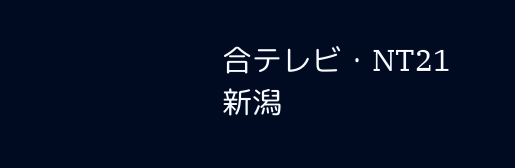合テレビ・NT21新潟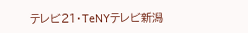テレビ21・TeNYテレビ新潟